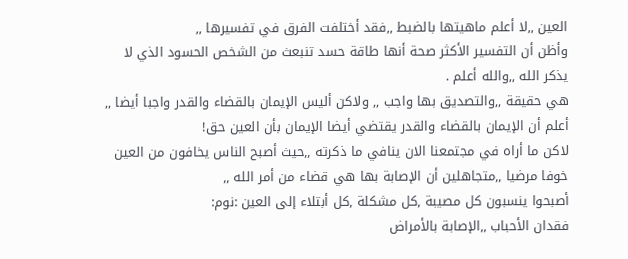العين ,,لا أعلم ماهيتها بالضبط ,,فقد أختلفت الفرق في تفسيرها ,,
وأظن أن التفسير الأكثر صحة أنها طاقة حسد تنبعث من الشخص الحسود الذي لا يذكر الله ,,والله أعلم .
هي حقيقة ,,والتصديق بها واجب ,, ولاكن أليس الإيمان بالقضاء والقدر واجبا أيضا ,,
أعلم أن الإيمان بالقضاء والقدر يقتضي أيضا الإيمان بأن العين حق!
لاكن ما أراه في مجتمعنا الان ينافي ما ذكرته ,,حيث أصبح الناس يخافون من العين خوفا مرضيا ,,متجاهلين أن الإصابة بها هي قضاء من أمر الله ,,
أصبحوا ينسبون كل مصيبة ,كل مشكلة ,كل أبتلاء إلى العين :نوم:
فقدان الأحباب ,,الإصابة بالأمراض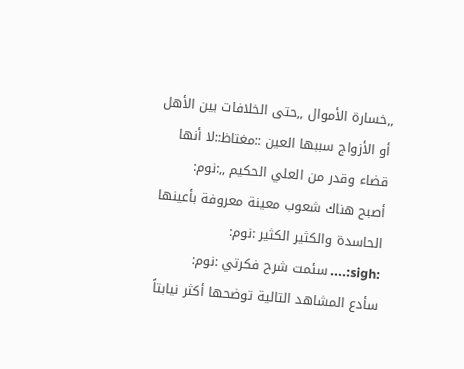,,خسارة الأموال ,,حتى الخلافات بين الأهل أو الأزواج سببها العين ::مغتاظ::لا أنها قضاء وقدر من العلي الحكيم ,,:نوم:
أصبح هناك شعوب معينة معروفة بأعينها الحاسدة والكثير الكثير :نوم:
:sigh:.... سئمت شرح فكرتي :نوم:
سأدع المشاهد التالية توضحها أكثر نيابتاً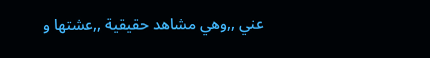عني ,,وهي مشاهد حقيقية ,,عشتها و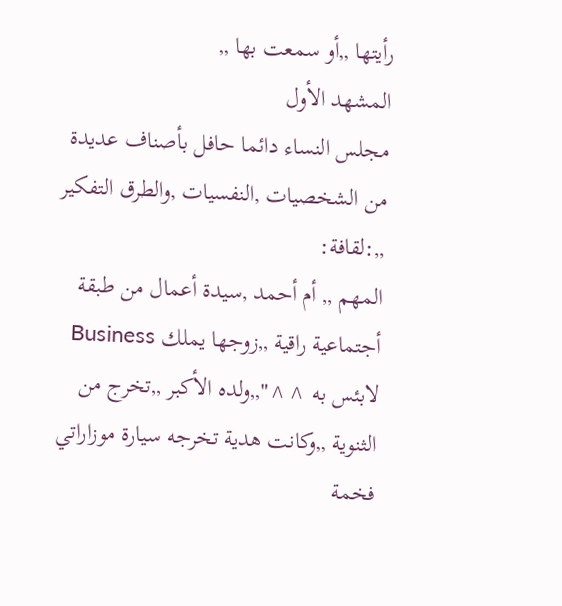رأيتها ,,أو سمعت بها ,,
المشهد الأول
مجلس النساء دائما حافل بأصناف عديدة من الشخصيات ,النفسيات ,والطرق التفكير ,,:لقافة:
المهم ,, أم أحمد ,سيدة أعمال من طبقة أجتماعية راقية ,,زوجها يملك Business لابئس به ^^",,ولده الأكبر ,,تخرج من الثنوية ,,وكانت هدية تخرجه سيارة موزاراتي فخمة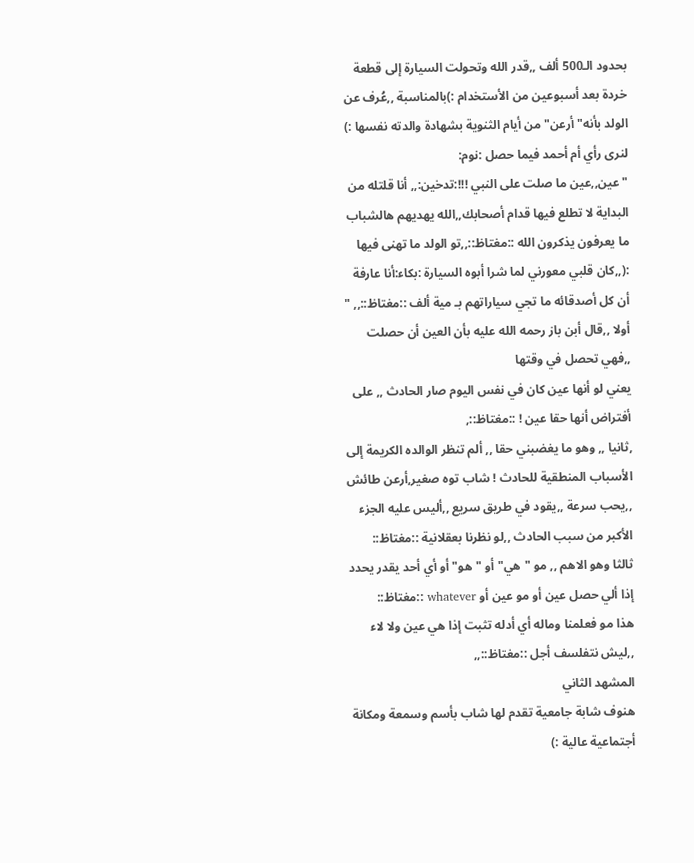بحدود الـ500 ألف ,,قدر الله وتحولت السيارة إلى قطعة خردة بعد أسبوعين من الأستخدام :)بالمناسبة ,,عُرف عن الولد بأنه" أرعن" من أيام الثنوية بشهادة والدته نفسها :)
لنرى رأي أم أحمد فيما حصل :نوم:
"عين,,عين ما صلت على النبي !!!:تدخين:,, أنا قلتله من البداية لا تطلع فيها قدام أصحابك,,الله يهديهم هالشباب ما يعرفون يذكرون الله ::مغتاظ::,,تو الولد ما تهنى فيها :(,,كان قلبي معورني لما شرا أبوه السيارة :بكاء:أنا عارفة أن كل أصدقائه ما تجي سياراتهم بـ مية ألف ::مغتاظ::,, "
أولا ,,قال أبن باز رحمه الله عليه بأن العين أن حصلت ,,فهي تحصل في وقتها
يعني لو أنها عين كان في نفس اليوم صار الحادث ,, على أفتراض أنها حقا عين ! ::مغتاظ::,
,ثانيا ,, وهو ما يغضبني حقا ,, ألم تنظر الوالده الكريمة إلى الأسباب المنطقية للحادث ! شاب توه صغير,أرعن طائش ,,يحب سرعة ,,يقود في طريق سريع ,,أليس عليه الجزء الأكبر من سبب الحادث ,,لو نظرنا بعقلانية ::مغتاظ::
ثالثا وهو الاهم ,, مو "هي" أو "هو" أو أي أحد يقدر يحدد إذا ألي حصل عين أو مو عين أو whatever ::مغتاظ::
هذا مو فعلمنا وماله أي أدله تثبت إذا هي عين ولا لاء ,,ليش نتفلسف أجل ::مغتاظ::,,
المشهد الثاني
هنوف شابة جامعية تقدم لها شاب بأسم وسمعة ومكانة أجتماعية عالية :)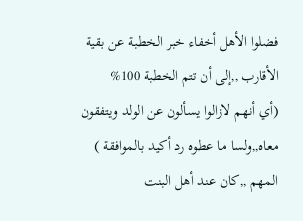فضلوا الأهل أخفاء خبر الخطبة عن بقية الأقارب ,,إلى أن تتم الخطبة 100%
(أي أنهم لازالوا يسألون عن الولد ويتفقون معاه,,ولسا ما عطوه رد أكيد بالموافقة )
المهم ,,كان عند أهل البنت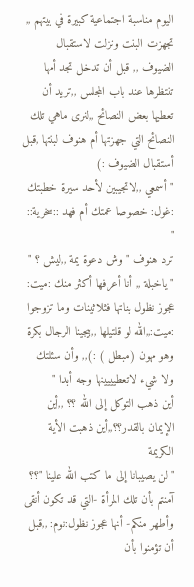اليوم مناسبة اجتماعية كبيرة في بيتهم ,, تجهزت البنت ونزلت لاستقبال الضيوف ,, قبل أن تدخل تجد أمها تنتظرها عند باب المجلس ,,تريد أن تعطيها بعض النصائح ,,لنرى ماهي تلك النصائح التي جهزتها أم هنوف لبنتها ,قبل أستقبال الضيوف :)
"أسمعي ,,لاتجيبين لأحد سيرة خطبتك :غول: خصوصا عمتك أم فهد ::سخرية:: "
ترد هنوف " وش دعوة يمة ,,ليش ؟ "
" ياخبلة ,, أنا أعرفها أكثر منك :ميت: عجوز نظول بناتها فثلاثينات وما تزوجوا :ميت:,,الله لو قلتيلها ,,بيجينا الرجال بكرة وهو مهون (مبطل ) :),, وأن سئلتك ولا شيء لاتعطيييينها وجه أبدا "
أين ذهب التوكل إلى الله ؟؟ ,,أين الإيمان بالقدر؟؟,,أين ذهبت الأية الكريمة
"لن يصيبانا إلى ما كتب الله علينا "؟؟
آمنتم بأن تلك المرأة -التي قد تكون أنقى وأطهر منكم- أنها عجوز نظول:نوم: ,,قبل أن تؤمنوا بأن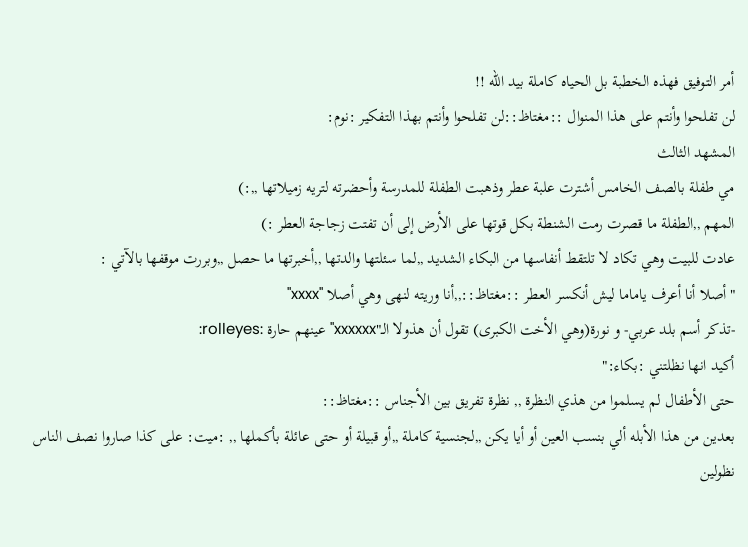أمر التوفيق فهذه الخطبة بل الحياه كاملة بيد الله !!
لن تفلحوا وأنتم على هذا المنوال ::مغتاظ::لن تفلحوا وأنتم بهذا التفكير :نوم:
المشهد الثالث
مي طفلة بالصف الخامس أشترت علبة عطر وذهبت الطفلة للمدرسة وأحضرته لتريه زميلاتها ,,:)
المهم ,,الطفلة ما قصرت رمت الشنطة بكل قوتها على الأرض إلى أن تفتت زجاجة العطر :)
عادت للبيت وهي تكاد لا تلتقط أنفاسها من البكاء الشديد ,,لما سئلتها والدتها ,,أخبرتها ما حصل ,,وبررت موقفها بالآتي :
"أصلا أنا أعرف ياماما ليش أنكسر العطر ::مغتاظ::,,أنا وريته لنهى وهي أصلا "xxxx"
-تذكر أسم بلد عربي- و نورة(وهي الأخت الكبرى) تقول أن هذولا الـ"xxxxxx" عينهم حارة :rolleyes:
أكيد انها نظلتني :بكاء:"
حتى الأطفال لم يسلموا من هذي النظرة ,, نظرة تفريق بين الأجناس ::مغتاظ::
بعدين من هذا الأبله ألي بنسب العين أو أيا يكن ,,لجنسية كاملة ,,أو قبيلة أو حتى عائلة بأكملها ,, :ميت: على كذا صاروا نصف الناس نظولين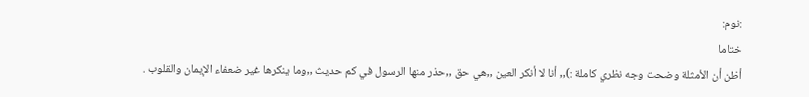:نوم:
ختاما
أظن أن الأمثلة وضحت وجه نظري كاملة :),, أنا لا أنكر العين ,,هي حق ,,حذر منها الرسول في كم حديث ,,وما ينكرها غير ضعفاء الإيمان والقلوب .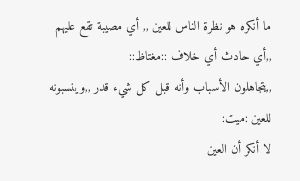ما أنكره هو نظرة الناس للعين ,, أي مصيبة تقع عليهم ,,أي حادث أي خلاف ::مغتاظ::
,,يتجاهلون الأسباب وأنه قبل كل شيء قدر ,,وينسبونه للعين :ميت:
لا أنكر أن العين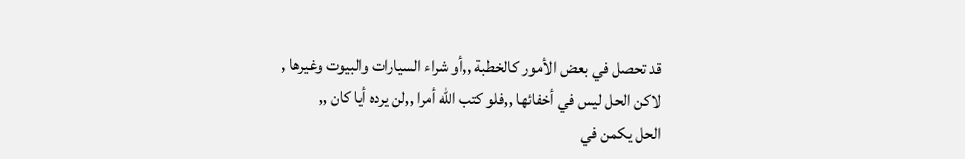قد تحصل في بعض الأمور كالخطبة ,,أو شراء السيارات والبيوت وغيرها ,
لاكن الحل ليس في أخفائها ,,فلو كتب الله أمرا ,,لن يرده أيا كان ,,
الحل يكمن في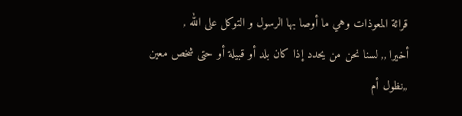قرائة المعوذات وهي ما أوصا بها الرسول و التوكل على الله ,
أخيرا ,, لسنا نحن من يحدد إذا كان بلد أو قبيلة أو حتى شخص معين ,,نظول أم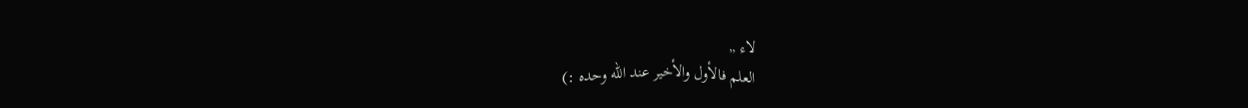لاء ,,
العلم فالأول والأخير عند الله وحده :)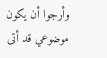وأرجوا أن يكون موضوعي قد أتى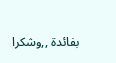بفائدة ,,وشكرا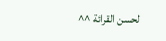لحسن القرائة ^^